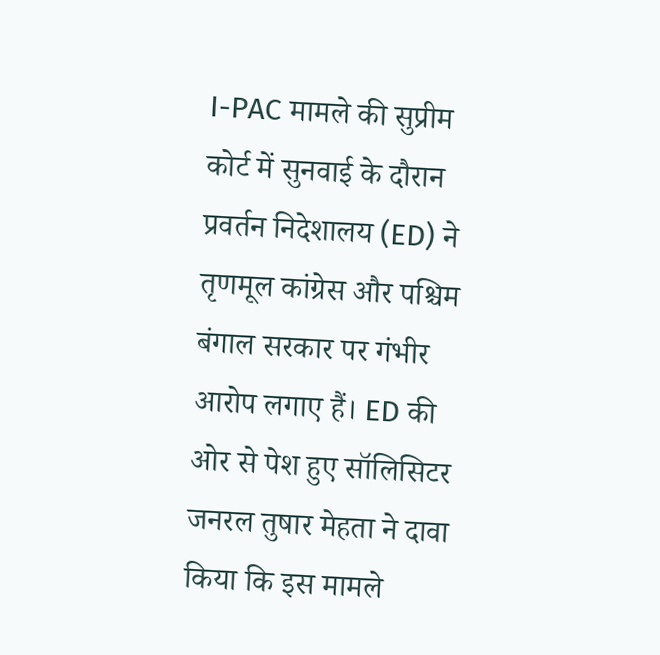I-PAC मामले की सुप्रीम कोर्ट में सुनवाई के दौरान प्रवर्तन निदेशालय (ED) ने तृणमूल कांग्रेस और पश्चिम बंगाल सरकार पर गंभीर आरोप लगाए हैं। ED की ओर से पेश हुए सॉलिसिटर जनरल तुषार मेहता ने दावा किया कि इस मामले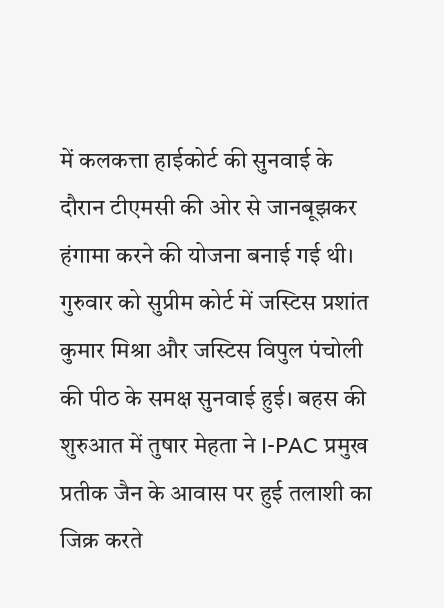में कलकत्ता हाईकोर्ट की सुनवाई के दौरान टीएमसी की ओर से जानबूझकर हंगामा करने की योजना बनाई गई थी।
गुरुवार को सुप्रीम कोर्ट में जस्टिस प्रशांत कुमार मिश्रा और जस्टिस विपुल पंचोली की पीठ के समक्ष सुनवाई हुई। बहस की शुरुआत में तुषार मेहता ने I-PAC प्रमुख प्रतीक जैन के आवास पर हुई तलाशी का जिक्र करते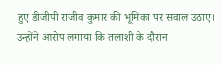हुए डीजीपी राजीव कुमार की भूमिका पर सवाल उठाए। उन्होंने आरोप लगाया कि तलाशी के दौरान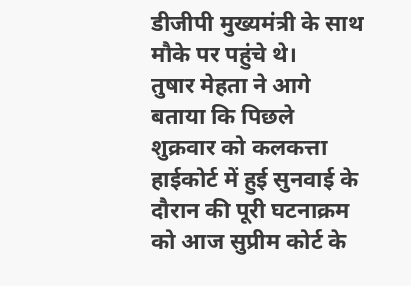डीजीपी मुख्यमंत्री के साथ मौके पर पहुंचे थे।
तुषार मेहता ने आगे बताया कि पिछले शुक्रवार को कलकत्ता हाईकोर्ट में हुई सुनवाई के दौरान की पूरी घटनाक्रम को आज सुप्रीम कोर्ट के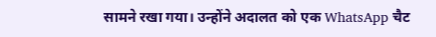सामने रखा गया। उन्होंने अदालत को एक WhatsApp चैट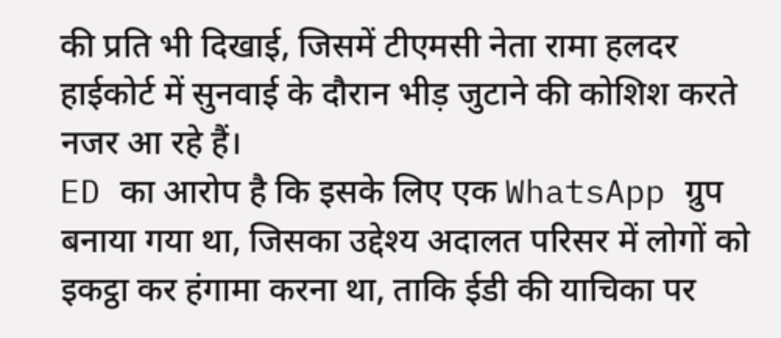की प्रति भी दिखाई, जिसमें टीएमसी नेता रामा हलदर हाईकोर्ट में सुनवाई के दौरान भीड़ जुटाने की कोशिश करते नजर आ रहे हैं।
ED का आरोप है कि इसके लिए एक WhatsApp ग्रुप बनाया गया था, जिसका उद्देश्य अदालत परिसर में लोगों को इकट्ठा कर हंगामा करना था, ताकि ईडी की याचिका पर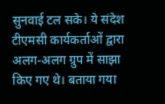सुनवाई टल सके। ये संदेश टीएमसी कार्यकर्ताओं द्वारा अलग-अलग ग्रुप में साझा किए गए थे। बताया गया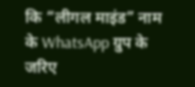कि “लीगल माइंड” नाम के WhatsApp ग्रुप के जरिए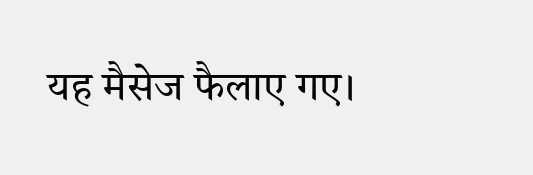यह मैसेज फैलाए गए।